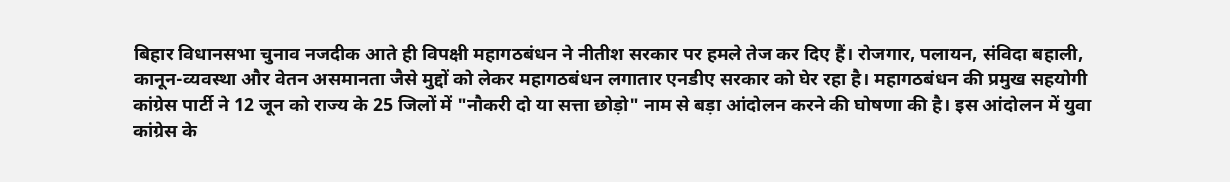बिहार विधानसभा चुनाव नजदीक आते ही विपक्षी महागठबंधन ने नीतीश सरकार पर हमले तेज कर दिए हैं। रोजगार, पलायन, संविदा बहाली, कानून-व्यवस्था और वेतन असमानता जैसे मुद्दों को लेकर महागठबंधन लगातार एनडीए सरकार को घेर रहा है। महागठबंधन की प्रमुख सहयोगी कांग्रेस पार्टी ने 12 जून को राज्य के 25 जिलों में "नौकरी दो या सत्ता छोड़ो" नाम से बड़ा आंदोलन करने की घोषणा की है। इस आंदोलन में युवा कांग्रेस के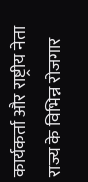कार्यकर्ता और राष्ट्रीय नेता राज्य के विभिन्न रोजगार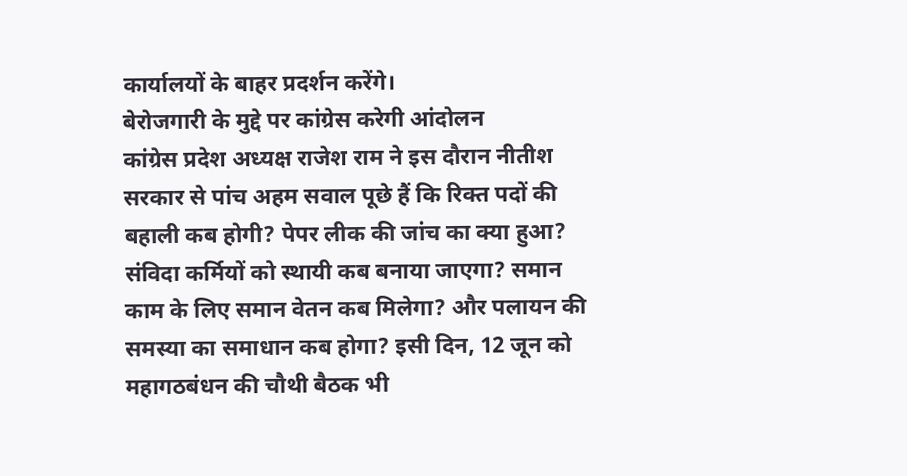कार्यालयों के बाहर प्रदर्शन करेंगे।
बेरोजगारी के मुद्दे पर कांग्रेस करेगी आंदोलन
कांग्रेस प्रदेश अध्यक्ष राजेश राम ने इस दौरान नीतीश सरकार से पांच अहम सवाल पूछे हैं कि रिक्त पदों की बहाली कब होगी? पेपर लीक की जांच का क्या हुआ? संविदा कर्मियों को स्थायी कब बनाया जाएगा? समान काम के लिए समान वेतन कब मिलेगा? और पलायन की समस्या का समाधान कब होगा? इसी दिन, 12 जून को महागठबंधन की चौथी बैठक भी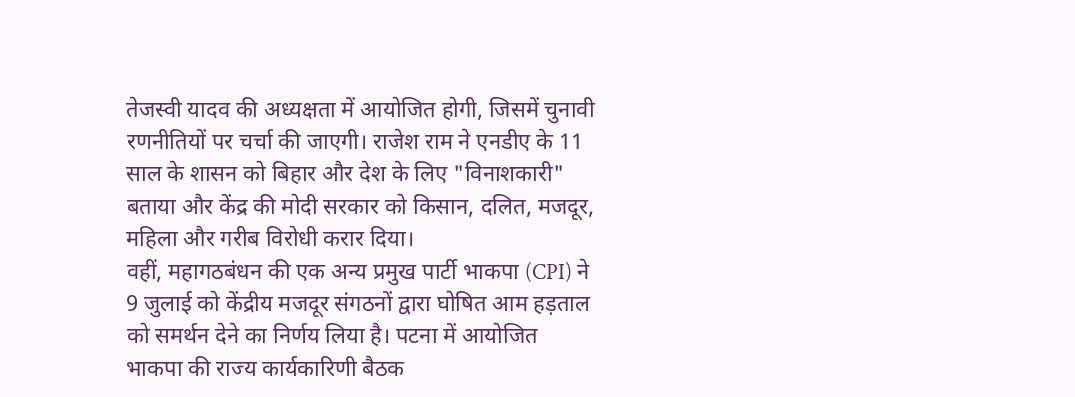तेजस्वी यादव की अध्यक्षता में आयोजित होगी, जिसमें चुनावी रणनीतियों पर चर्चा की जाएगी। राजेश राम ने एनडीए के 11 साल के शासन को बिहार और देश के लिए "विनाशकारी" बताया और केंद्र की मोदी सरकार को किसान, दलित, मजदूर, महिला और गरीब विरोधी करार दिया।
वहीं, महागठबंधन की एक अन्य प्रमुख पार्टी भाकपा (CPI) ने 9 जुलाई को केंद्रीय मजदूर संगठनों द्वारा घोषित आम हड़ताल को समर्थन देने का निर्णय लिया है। पटना में आयोजित भाकपा की राज्य कार्यकारिणी बैठक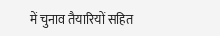में चुनाव तैयारियों सहित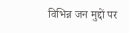विभिन्न जन मुद्दों पर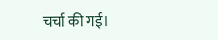चर्चा की गई।